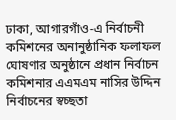ঢাকা, আগারগাঁও-এ নির্বাচনী কমিশনের অনানুষ্ঠানিক ফলাফল ঘোষণার অনুষ্ঠানে প্রধান নির্বাচন কমিশনার এএমএম নাসির উদ্দিন নির্বাচনের স্বচ্ছতা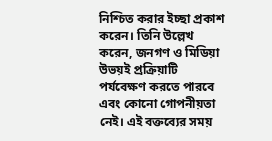নিশ্চিত করার ইচ্ছা প্রকাশ করেন। তিনি উল্লেখ করেন, জনগণ ও মিডিয়া উভয়ই প্রক্রিয়াটি পর্যবেক্ষণ করতে পারবে এবং কোনো গোপনীয়তা নেই। এই বক্তব্যের সময়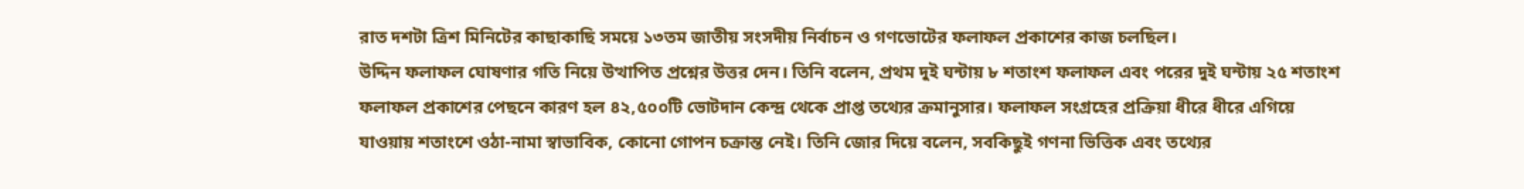রাত দশটা ত্রিশ মিনিটের কাছাকাছি সময়ে ১৩তম জাতীয় সংসদীয় নির্বাচন ও গণভোটের ফলাফল প্রকাশের কাজ চলছিল।
উদ্দিন ফলাফল ঘোষণার গতি নিয়ে উত্থাপিত প্রশ্নের উত্তর দেন। তিনি বলেন, প্রথম দুই ঘন্টায় ৮ শতাংশ ফলাফল এবং পরের দুই ঘন্টায় ২৫ শতাংশ ফলাফল প্রকাশের পেছনে কারণ হল ৪২,৫০০টি ভোটদান কেন্দ্র থেকে প্রাপ্ত তথ্যের ক্রমানুসার। ফলাফল সংগ্রহের প্রক্রিয়া ধীরে ধীরে এগিয়ে যাওয়ায় শতাংশে ওঠা-নামা স্বাভাবিক, কোনো গোপন চক্রান্ত নেই। তিনি জোর দিয়ে বলেন, সবকিছুই গণনা ভিত্তিক এবং তথ্যের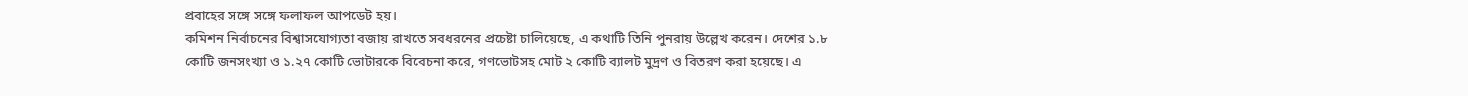প্রবাহের সঙ্গে সঙ্গে ফলাফল আপডেট হয়।
কমিশন নির্বাচনের বিশ্বাসযোগ্যতা বজায় রাখতে সবধরনের প্রচেষ্টা চালিয়েছে, এ কথাটি তিনি পুনরায় উল্লেখ করেন। দেশের ১.৮ কোটি জনসংখ্যা ও ১.২৭ কোটি ভোটারকে বিবেচনা করে, গণভোটসহ মোট ২ কোটি ব্যালট মুদ্রণ ও বিতরণ করা হয়েছে। এ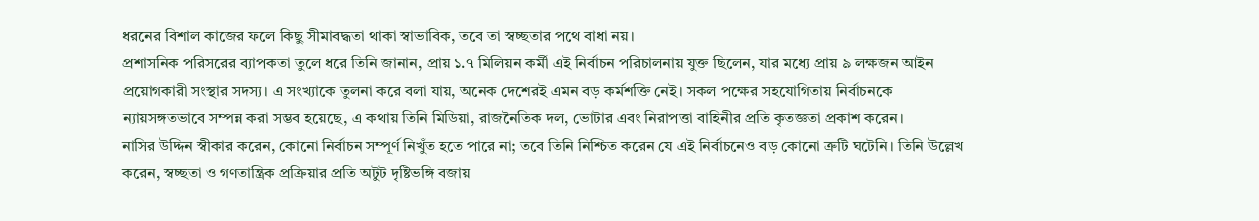ধরনের বিশাল কাজের ফলে কিছু সীমাবদ্ধতা থাকা স্বাভাবিক, তবে তা স্বচ্ছতার পথে বাধা নয়।
প্রশাসনিক পরিসরের ব্যাপকতা তুলে ধরে তিনি জানান, প্রায় ১.৭ মিলিয়ন কর্মী এই নির্বাচন পরিচালনায় যুক্ত ছিলেন, যার মধ্যে প্রায় ৯ লক্ষজন আইন প্রয়োগকারী সংস্থার সদস্য। এ সংখ্যাকে তুলনা করে বলা যায়, অনেক দেশেরই এমন বড় কর্মশক্তি নেই। সকল পক্ষের সহযোগিতায় নির্বাচনকে ন্যায়সঙ্গতভাবে সম্পন্ন করা সম্ভব হয়েছে, এ কথায় তিনি মিডিয়া, রাজনৈতিক দল, ভোটার এবং নিরাপত্তা বাহিনীর প্রতি কৃতজ্ঞতা প্রকাশ করেন।
নাসির উদ্দিন স্বীকার করেন, কোনো নির্বাচন সম্পূর্ণ নিখুঁত হতে পারে না; তবে তিনি নিশ্চিত করেন যে এই নির্বাচনেও বড় কোনো ত্রুটি ঘটেনি। তিনি উল্লেখ করেন, স্বচ্ছতা ও গণতান্ত্রিক প্রক্রিয়ার প্রতি অটুট দৃষ্টিভঙ্গি বজায়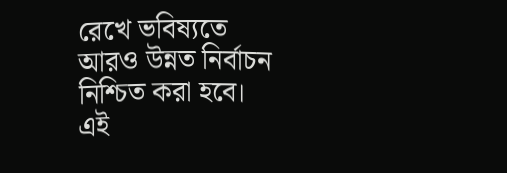রেখে ভবিষ্যতে আরও উন্নত নির্বাচন নিশ্চিত করা হবে। এই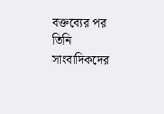বক্তব্যের পর তিনি সাংবাদিকদের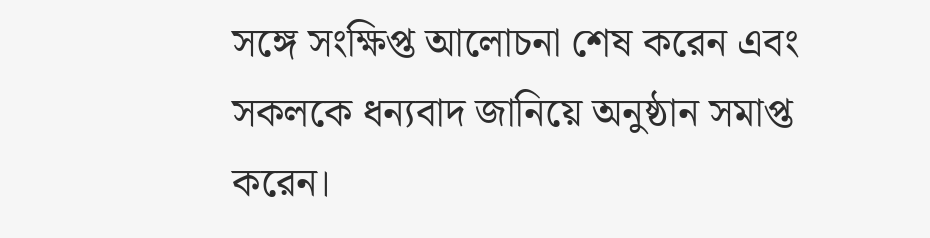সঙ্গে সংক্ষিপ্ত আলোচনা শেষ করেন এবং সকলকে ধন্যবাদ জানিয়ে অনুষ্ঠান সমাপ্ত করেন।